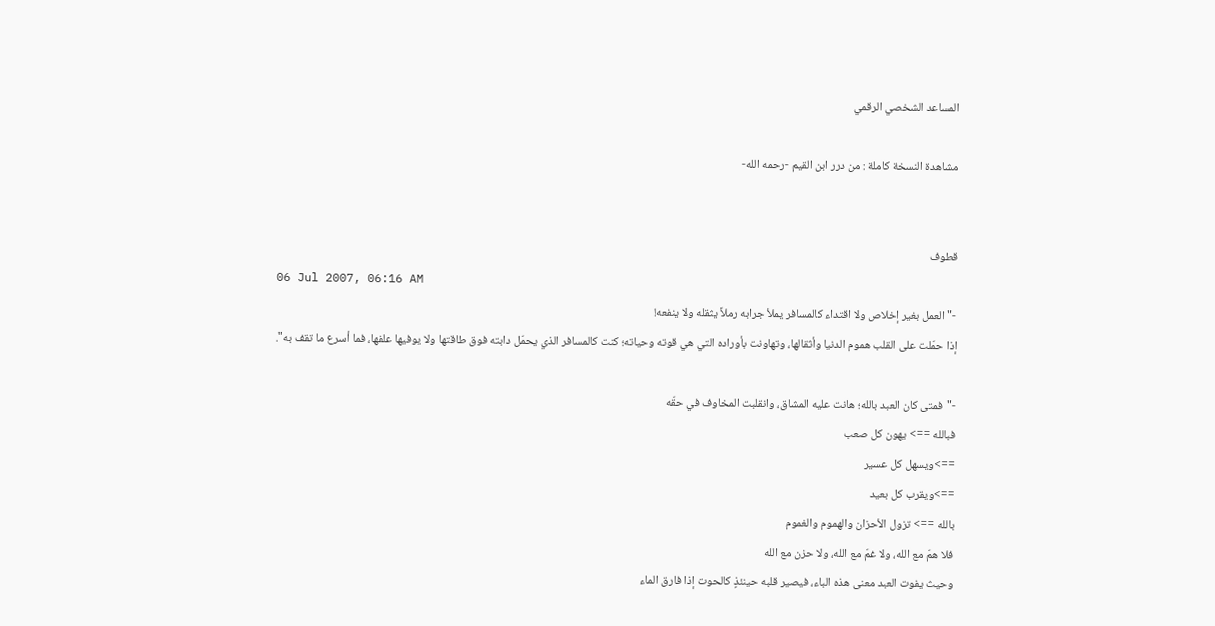المساعد الشخصي الرقمي

مشاهدة النسخة كاملة : من درر ابن القيم -رحمه الله-


قطوف
06 Jul 2007, 06:16 AM
-"العمل بغير إخلاص ولا اقتداء كالمسافر يملأ جرابه رملاً يثقله ولا ينفعه!
إذا حمّلت على القلب هموم الدنيا وأثقالها، وتهاونت بأوراده التي هي قوته وحياته؛ كنت كالمسافر الذي يحمّل دابته فوق طاقتها ولا يوفيها علفها، فما أسرع ما تقف به".

-"فمتى كان العبد بالله؛ هانت عليه المشاق، وانقلبت المخاوف في حقّه
فبالله ==> يهون كل صعب
==>ويسهل كل عسير
==>ويقرب كل بعيد
بالله ==> تزول الأحزان والهموم والغموم
فلا همّ مع الله، ولا غمّ مع الله، ولا حزن مع الله
وحيث يفوت العبد معنى هذه الباء، فيصير قلبه حينئذٍ كالحوت إذا فارق الماء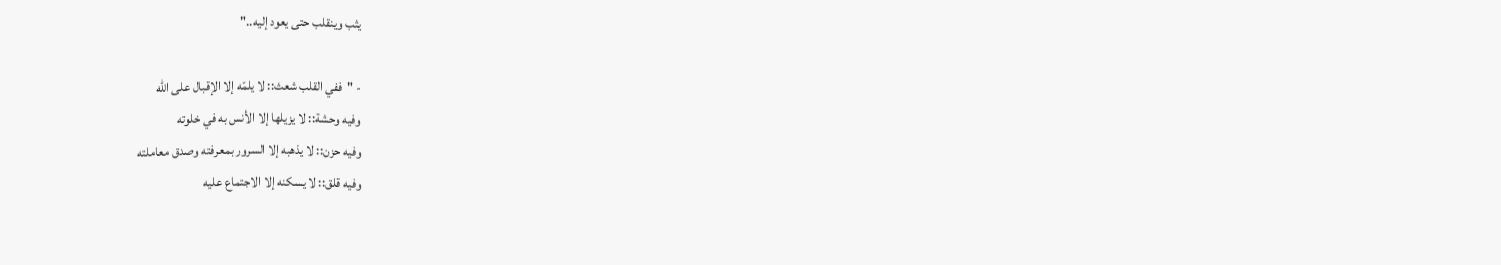يثب وينقلب حتى يعود إليه.."

- "ففي القلب شعث:: لا يلمّه إلا الإقبال على الله
وفيه وحشة:: لا يزيلها إلا الأنس به في خلوته
وفيه حزن:: لا يذهبه إلا السرور بمعرفته وصدق معاملته
وفيه قلق:: لا يسكنه إلا الاجتماع عليه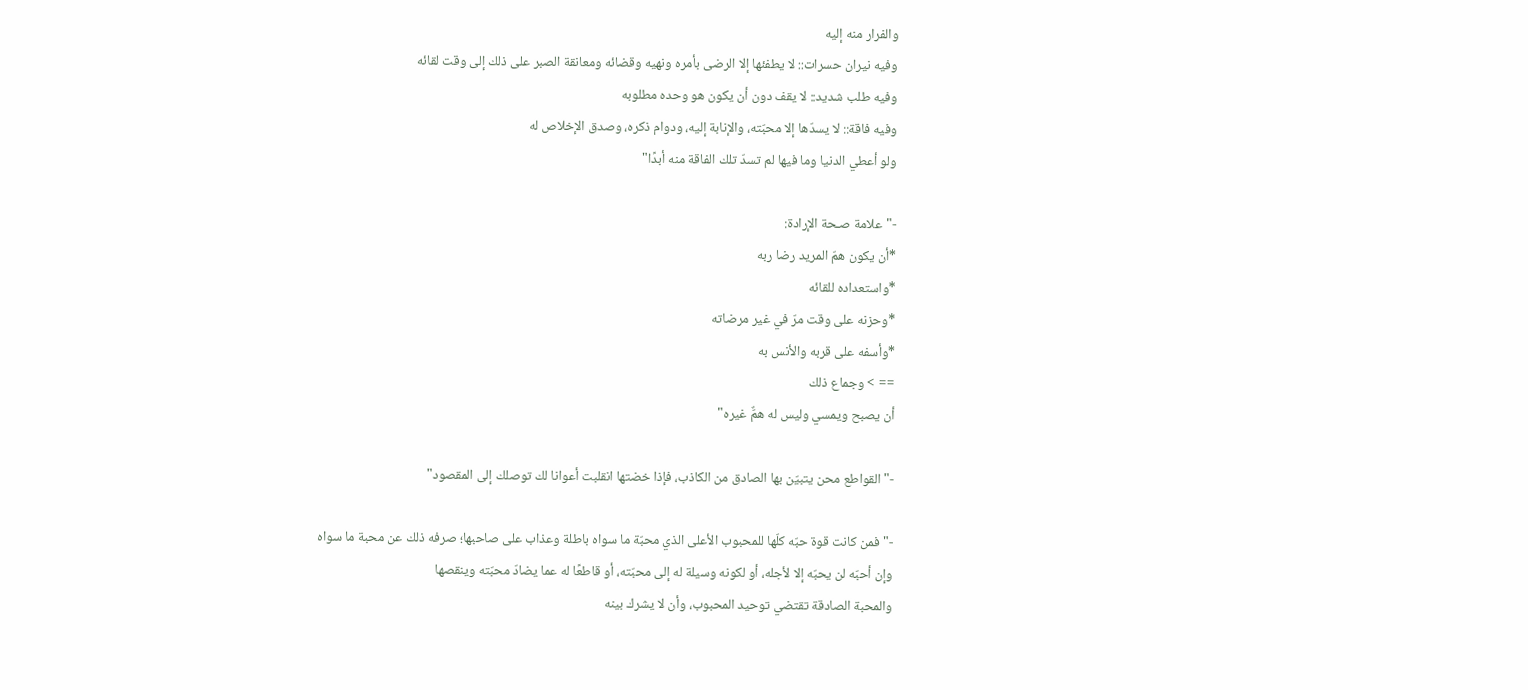والفرار منه إليه
وفيه نيران حسرات:: لا يطفئها إلا الرضى بأمره ونهيه وقضائه ومعانقة الصبر على ذلك إلى وقت لقائه
وفيه طلب شديد:: لا يقف دون أن يكون هو وحده مطلوبه
وفيه فاقة:: لا يسدّها إلا محبّته، والإنابة إليه، ودوام ذكره، وصدق الإخلاص له
ولو أعطي الدنيا وما فيها لم تسدّ تلك الفاقة منه أبدًا"

-"علامة صـحة الإرادة:
*أن يكون همّ المريد رضا ربه
*واستعداده للقائه
*وحزنه على وقت مرّ في غير مرضاته
*وأسفه على قربه والأنس به
== > وجماع ذلك
أن يصبح ويمسي وليس له همٌّ غيره"

-"القواطع محن يتبيّن بها الصادق من الكاذب، فإذا خضتها انقلبت أعوانا لك توصلك إلى المقصود"

-"فمن كانت قوة حبّه كلّها للمحبوب الأعلى الذي محبّة ما سواه باطلة وعذاب على صاحبها؛ صرفه ذلك عن محبة ما سواه
وإن أحبّه لن يحبّه إلا لأجله، أو لكونه وسيلة له إلى محبّته، أو قاطعًا له عما يضادّ محبّته وينقصها
والمحبة الصادقة تقتضي توحيد المحبوب، وأن لا يشرك بينه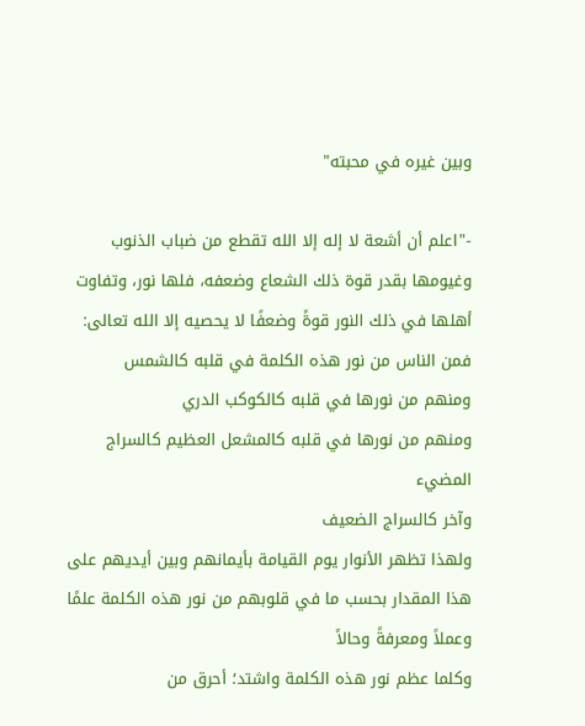وبين غيره في محبته"

-"اعلم أن أشعة لا إله إلا الله تقطع من ضباب الذنوب وغيومها بقدر قوة ذلك الشعاع وضعفه، فلها نور، وتفاوت أهلها في ذلك النور قوةً وضعفًا لا يحصيه إلا الله تعالى:
فمن الناس من نور هذه الكلمة في قلبه كالشمس
ومنهم من نورها في قلبه كالكوكب الدري
ومنهم من نورها في قلبه كالمشعل العظيم كالسراج المضيء
وآخر كالسراج الضعيف
ولهذا تظهر الأنوار يوم القيامة بأيمانهم وبين أيديهم على هذا المقدار بحسب ما في قلوبهم من نور هذه الكلمة علمًا وعملاً ومعرفةً وحالاً
وكلما عظم نور هذه الكلمة واشتد؛ أحرق من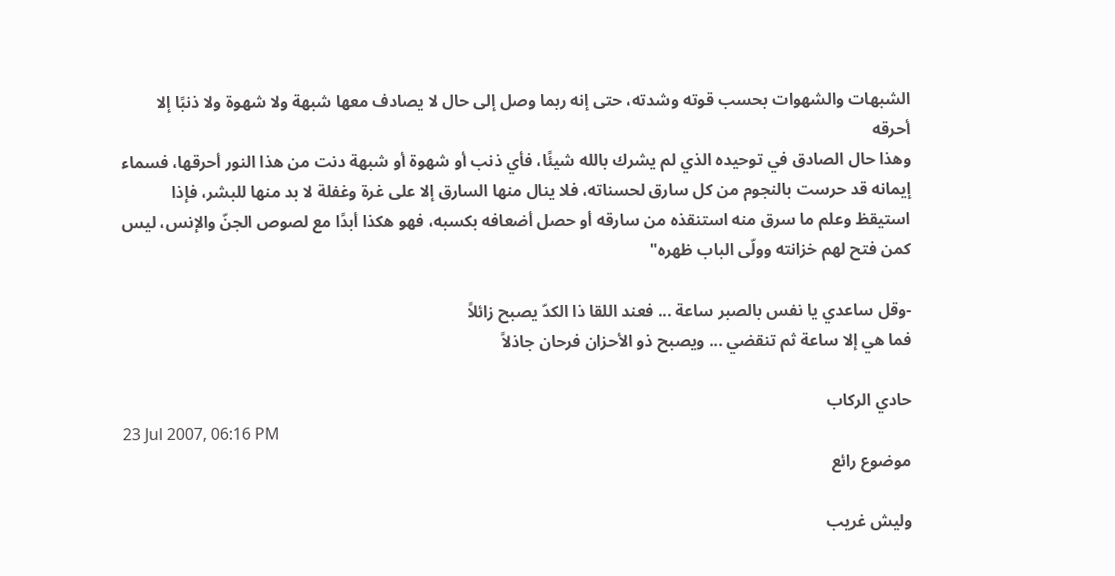الشبهات والشهوات بحسب قوته وشدته، حتى إنه ربما وصل إلى حال لا يصادف معها شبهة ولا شهوة ولا ذنبًا إلا أحرقه
وهذا حال الصادق في توحيده الذي لم يشرك بالله شيئًا، فأي ذنب أو شهوة أو شبهة دنت من هذا النور أحرقها، فسماء إيمانه قد حرست بالنجوم من كل سارق لحسناته، فلا ينال منها السارق إلا على غرة وغفلة لا بد منها للبشر، فإذا استيقظ وعلم ما سرق منه استنقذه من سارقه أو حصل أضعافه بكسبه، فهو هكذا أبدًا مع لصوص الجنّ والإنس، ليس كمن فتح لهم خزانته وولّى الباب ظهره"

-وقل ساعدي يا نفس بالصبر ساعة ... فعند اللقا ذا الكدّ يصبح زائلاً
فما هي إلا ساعة ثم تنقضي ... ويصبح ذو الأحزان فرحان جاذلاً

حادي الركاب
23 Jul 2007, 06:16 PM
موضوع رائع

وليش غريب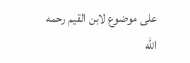على موضوع لابن القيم رحمه الله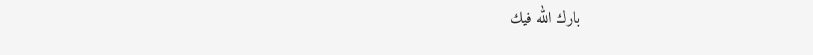بارك الله فيك